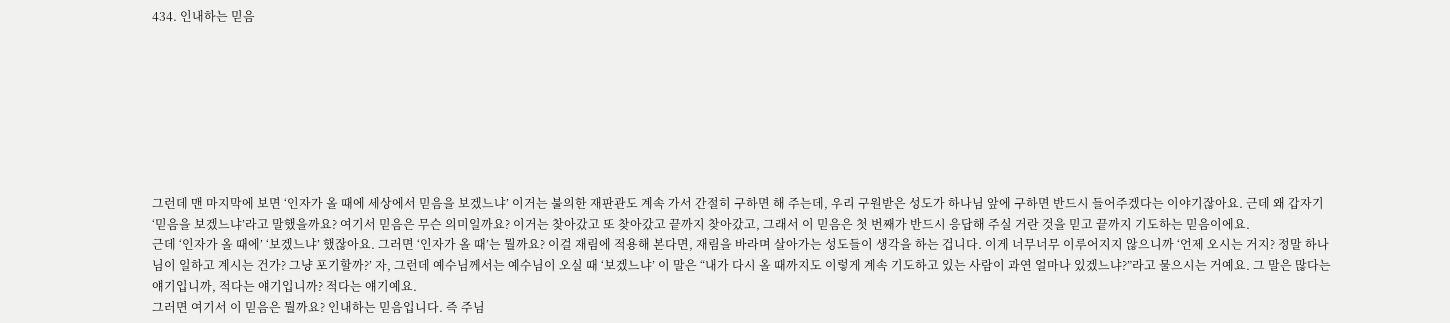434. 인내하는 믿음








그런데 맨 마지막에 보면 ‘인자가 올 때에 세상에서 믿음을 보겠느냐’ 이거는 불의한 재판관도 계속 가서 간절히 구하면 해 주는데, 우리 구원받은 성도가 하나님 앞에 구하면 반드시 들어주겠다는 이야기잖아요. 근데 왜 갑자기 ‘믿음을 보겠느냐’라고 말했을까요? 여기서 믿음은 무슨 의미일까요? 이거는 찾아갔고 또 찾아갔고 끝까지 찾아갔고, 그래서 이 믿음은 첫 번째가 반드시 응답해 주실 거란 것을 믿고 끝까지 기도하는 믿음이에요.
근데 ‘인자가 올 때에’ ‘보겠느냐’ 했잖아요. 그러면 ‘인자가 올 때’는 뭘까요? 이걸 재림에 적용해 본다면, 재림을 바라며 살아가는 성도들이 생각을 하는 겁니다. 이게 너무너무 이루어지지 않으니까 ‘언제 오시는 거지? 정말 하나님이 일하고 계시는 건가? 그냥 포기할까?’ 자, 그런데 예수님께서는 예수님이 오실 때 ‘보겠느냐’ 이 말은 “내가 다시 올 때까지도 이렇게 계속 기도하고 있는 사람이 과연 얼마나 있겠느냐?”라고 물으시는 거예요. 그 말은 많다는 얘기입니까, 적다는 얘기입니까? 적다는 얘기예요.
그러면 여기서 이 믿음은 뭘까요? 인내하는 믿음입니다. 즉 주님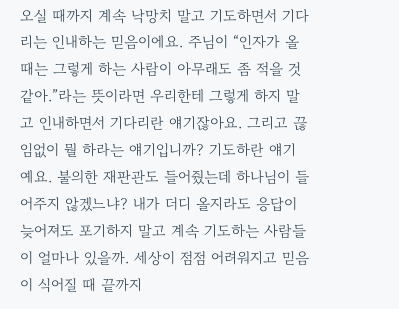오실 때까지 계속 낙망치 말고 기도하면서 기다리는 인내하는 믿음이에요. 주님이 “인자가 올 때는 그렇게 하는 사람이 아무래도 좀 적을 것 같아.”라는 뜻이라면 우리한테 그렇게 하지 말고 인내하면서 기다리란 얘기잖아요. 그리고 끊임없이 뭘 하라는 얘기입니까? 기도하란 얘기예요. 불의한 재판관도 들어줬는데 하나님이 들어주지 않겠느냐? 내가 더디 올지라도 응답이 늦어져도 포기하지 말고 계속 기도하는 사람들이 얼마나 있을까. 세상이 점점 어려워지고 믿음이 식어질 때 끝까지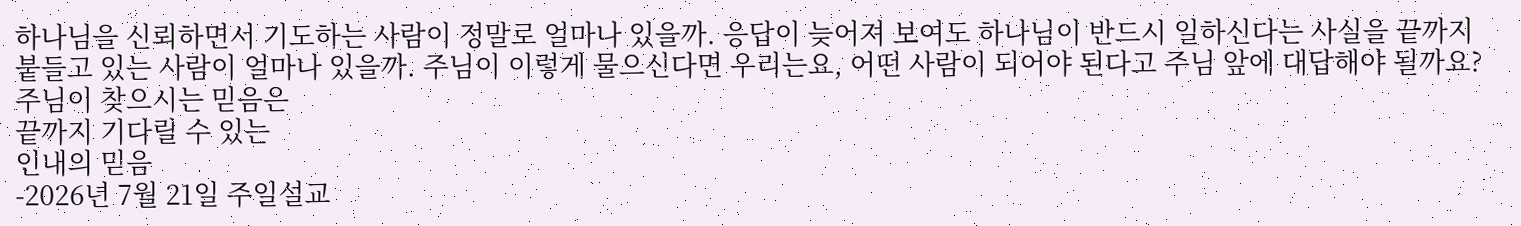하나님을 신뢰하면서 기도하는 사람이 정말로 얼마나 있을까. 응답이 늦어져 보여도 하나님이 반드시 일하신다는 사실을 끝까지 붙들고 있는 사람이 얼마나 있을까. 주님이 이렇게 물으신다면 우리는요, 어떤 사람이 되어야 된다고 주님 앞에 대답해야 될까요?
주님이 찾으시는 믿음은
끝까지 기다릴 수 있는
인내의 믿음
-2026년 7월 21일 주일설교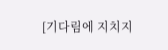[기다림에 지치지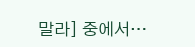말라] 중에서…